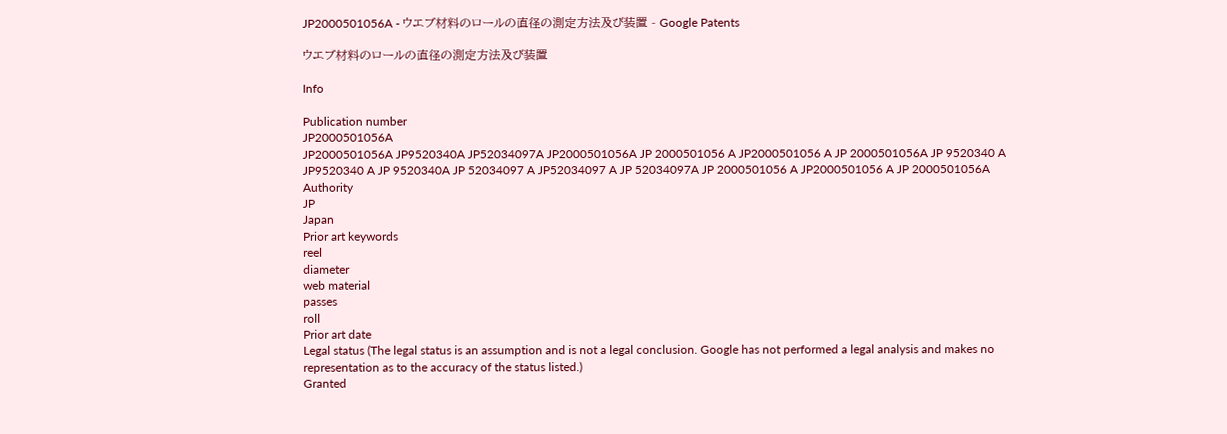JP2000501056A - ウエブ材料のロールの直径の測定方法及び装置 - Google Patents

ウエブ材料のロールの直径の測定方法及び装置

Info

Publication number
JP2000501056A
JP2000501056A JP9520340A JP52034097A JP2000501056A JP 2000501056 A JP2000501056 A JP 2000501056A JP 9520340 A JP9520340 A JP 9520340A JP 52034097 A JP52034097 A JP 52034097A JP 2000501056 A JP2000501056 A JP 2000501056A
Authority
JP
Japan
Prior art keywords
reel
diameter
web material
passes
roll
Prior art date
Legal status (The legal status is an assumption and is not a legal conclusion. Google has not performed a legal analysis and makes no representation as to the accuracy of the status listed.)
Granted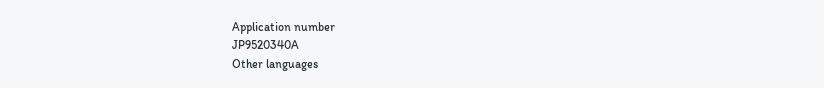Application number
JP9520340A
Other languages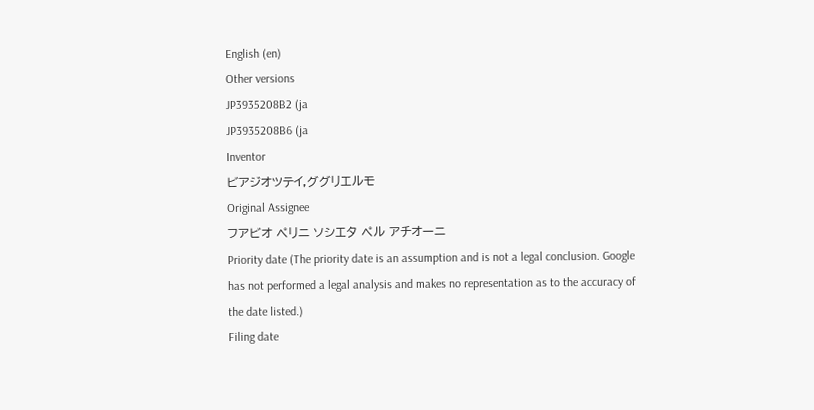English (en)
Other versions
JP3935208B2 (ja
JP3935208B6 (ja
Inventor
ビアジオツテイ,ググリエルモ
Original Assignee
フアビオ ペリニ ソシエタ ペル アチオーニ
Priority date (The priority date is an assumption and is not a legal conclusion. Google has not performed a legal analysis and makes no representation as to the accuracy of the date listed.)
Filing date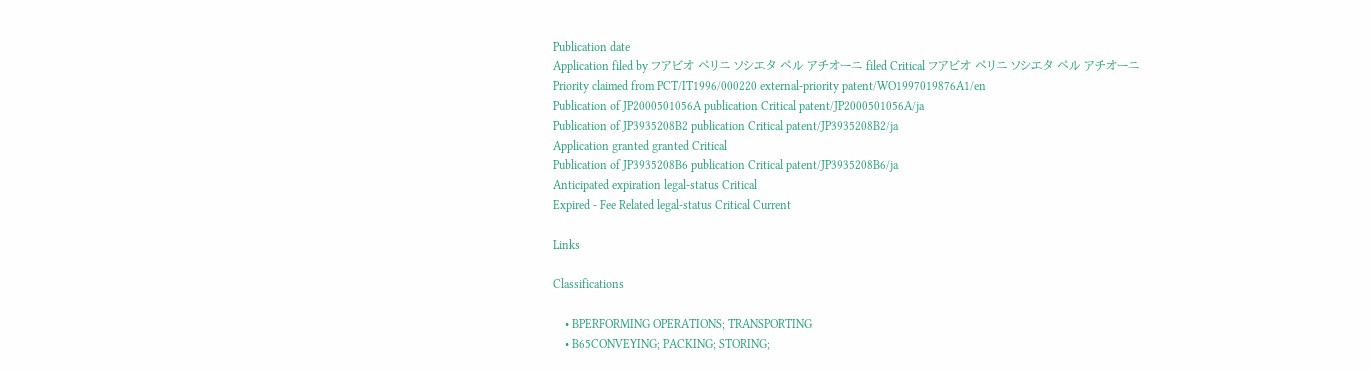Publication date
Application filed by フアビオ ペリニ ソシエタ ペル アチオーニ filed Critical フアビオ ペリニ ソシエタ ペル アチオーニ
Priority claimed from PCT/IT1996/000220 external-priority patent/WO1997019876A1/en
Publication of JP2000501056A publication Critical patent/JP2000501056A/ja
Publication of JP3935208B2 publication Critical patent/JP3935208B2/ja
Application granted granted Critical
Publication of JP3935208B6 publication Critical patent/JP3935208B6/ja
Anticipated expiration legal-status Critical
Expired - Fee Related legal-status Critical Current

Links

Classifications

    • BPERFORMING OPERATIONS; TRANSPORTING
    • B65CONVEYING; PACKING; STORING;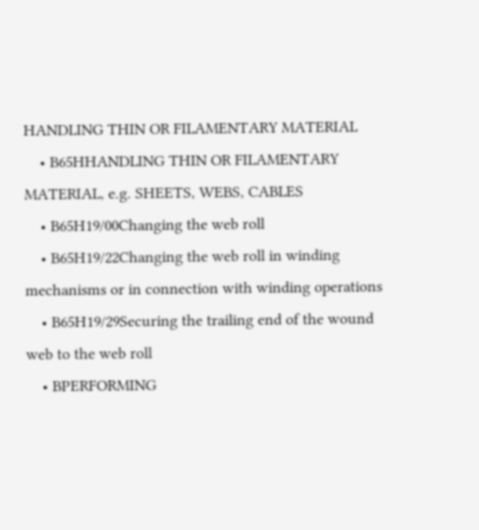HANDLING THIN OR FILAMENTARY MATERIAL
    • B65HHANDLING THIN OR FILAMENTARY MATERIAL, e.g. SHEETS, WEBS, CABLES
    • B65H19/00Changing the web roll
    • B65H19/22Changing the web roll in winding mechanisms or in connection with winding operations
    • B65H19/29Securing the trailing end of the wound web to the web roll
    • BPERFORMING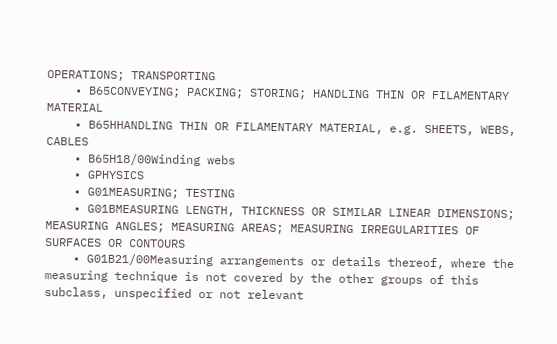OPERATIONS; TRANSPORTING
    • B65CONVEYING; PACKING; STORING; HANDLING THIN OR FILAMENTARY MATERIAL
    • B65HHANDLING THIN OR FILAMENTARY MATERIAL, e.g. SHEETS, WEBS, CABLES
    • B65H18/00Winding webs
    • GPHYSICS
    • G01MEASURING; TESTING
    • G01BMEASURING LENGTH, THICKNESS OR SIMILAR LINEAR DIMENSIONS; MEASURING ANGLES; MEASURING AREAS; MEASURING IRREGULARITIES OF SURFACES OR CONTOURS
    • G01B21/00Measuring arrangements or details thereof, where the measuring technique is not covered by the other groups of this subclass, unspecified or not relevant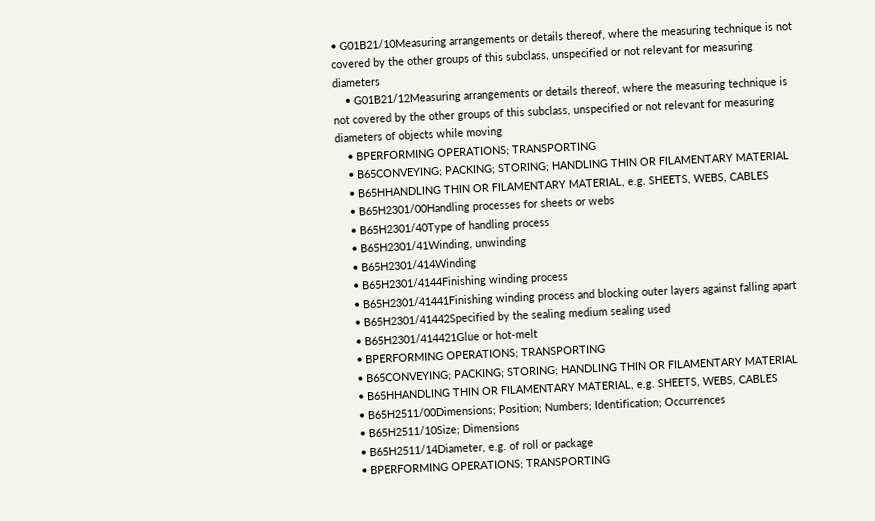• G01B21/10Measuring arrangements or details thereof, where the measuring technique is not covered by the other groups of this subclass, unspecified or not relevant for measuring diameters
    • G01B21/12Measuring arrangements or details thereof, where the measuring technique is not covered by the other groups of this subclass, unspecified or not relevant for measuring diameters of objects while moving
    • BPERFORMING OPERATIONS; TRANSPORTING
    • B65CONVEYING; PACKING; STORING; HANDLING THIN OR FILAMENTARY MATERIAL
    • B65HHANDLING THIN OR FILAMENTARY MATERIAL, e.g. SHEETS, WEBS, CABLES
    • B65H2301/00Handling processes for sheets or webs
    • B65H2301/40Type of handling process
    • B65H2301/41Winding, unwinding
    • B65H2301/414Winding
    • B65H2301/4144Finishing winding process
    • B65H2301/41441Finishing winding process and blocking outer layers against falling apart
    • B65H2301/41442Specified by the sealing medium sealing used
    • B65H2301/414421Glue or hot-melt
    • BPERFORMING OPERATIONS; TRANSPORTING
    • B65CONVEYING; PACKING; STORING; HANDLING THIN OR FILAMENTARY MATERIAL
    • B65HHANDLING THIN OR FILAMENTARY MATERIAL, e.g. SHEETS, WEBS, CABLES
    • B65H2511/00Dimensions; Position; Numbers; Identification; Occurrences
    • B65H2511/10Size; Dimensions
    • B65H2511/14Diameter, e.g. of roll or package
    • BPERFORMING OPERATIONS; TRANSPORTING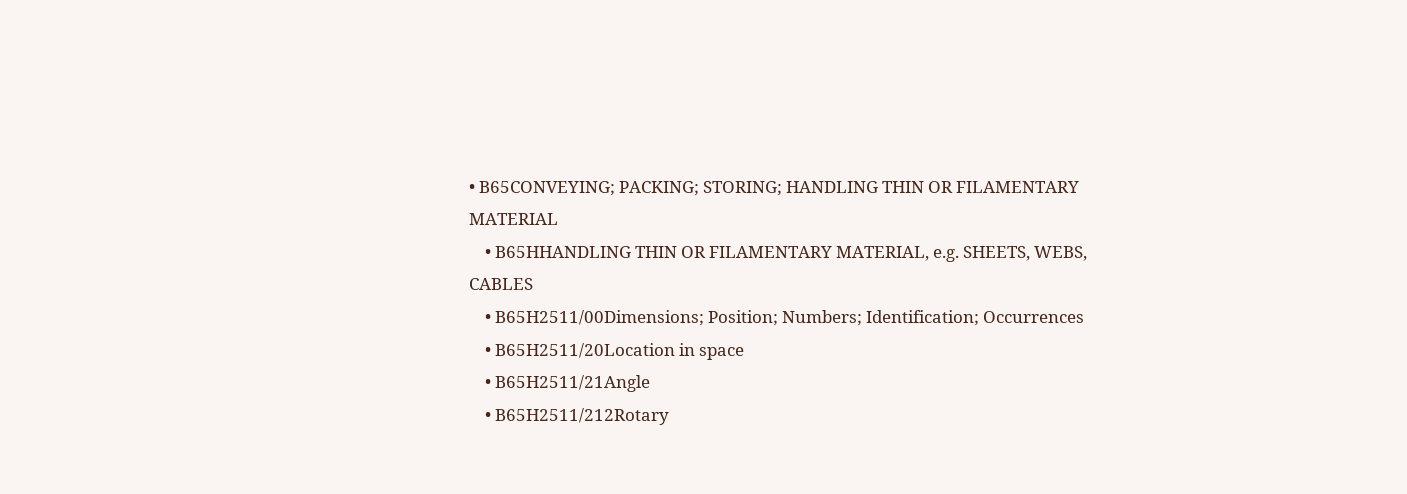• B65CONVEYING; PACKING; STORING; HANDLING THIN OR FILAMENTARY MATERIAL
    • B65HHANDLING THIN OR FILAMENTARY MATERIAL, e.g. SHEETS, WEBS, CABLES
    • B65H2511/00Dimensions; Position; Numbers; Identification; Occurrences
    • B65H2511/20Location in space
    • B65H2511/21Angle
    • B65H2511/212Rotary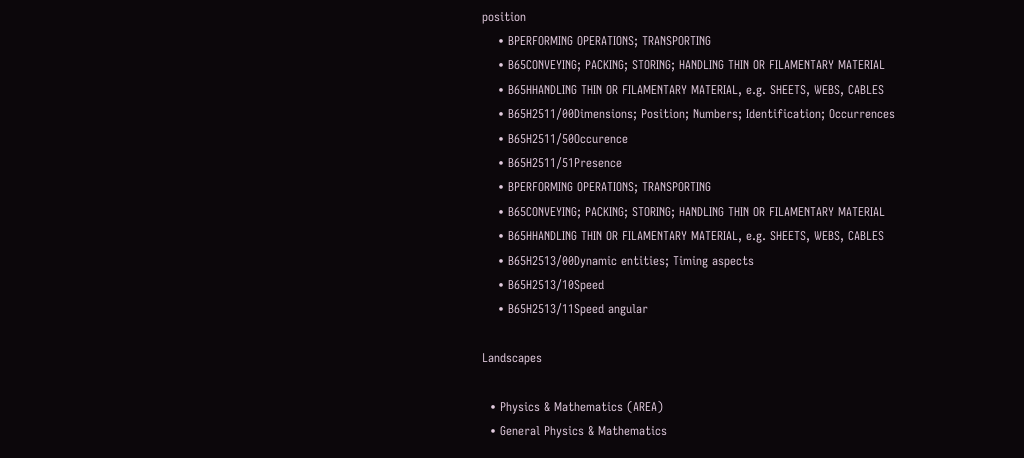position
    • BPERFORMING OPERATIONS; TRANSPORTING
    • B65CONVEYING; PACKING; STORING; HANDLING THIN OR FILAMENTARY MATERIAL
    • B65HHANDLING THIN OR FILAMENTARY MATERIAL, e.g. SHEETS, WEBS, CABLES
    • B65H2511/00Dimensions; Position; Numbers; Identification; Occurrences
    • B65H2511/50Occurence
    • B65H2511/51Presence
    • BPERFORMING OPERATIONS; TRANSPORTING
    • B65CONVEYING; PACKING; STORING; HANDLING THIN OR FILAMENTARY MATERIAL
    • B65HHANDLING THIN OR FILAMENTARY MATERIAL, e.g. SHEETS, WEBS, CABLES
    • B65H2513/00Dynamic entities; Timing aspects
    • B65H2513/10Speed
    • B65H2513/11Speed angular

Landscapes

  • Physics & Mathematics (AREA)
  • General Physics & Mathematics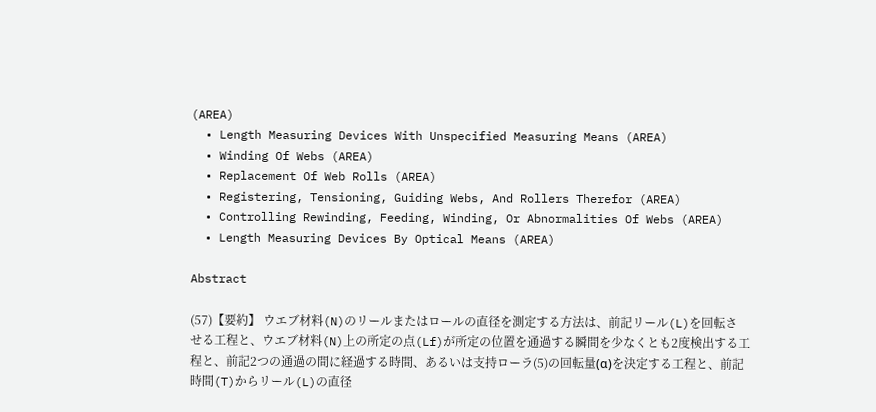(AREA)
  • Length Measuring Devices With Unspecified Measuring Means (AREA)
  • Winding Of Webs (AREA)
  • Replacement Of Web Rolls (AREA)
  • Registering, Tensioning, Guiding Webs, And Rollers Therefor (AREA)
  • Controlling Rewinding, Feeding, Winding, Or Abnormalities Of Webs (AREA)
  • Length Measuring Devices By Optical Means (AREA)

Abstract

(57)【要約】 ウエブ材料(N)のリールまたはロールの直径を測定する方法は、前記リール(L)を回転させる工程と、ウエブ材料(N)上の所定の点(Lf)が所定の位置を通過する瞬間を少なくとも2度検出する工程と、前記2つの通過の間に経過する時間、あるいは支持ローラ(5)の回転量(α)を決定する工程と、前記時間(T)からリール(L)の直径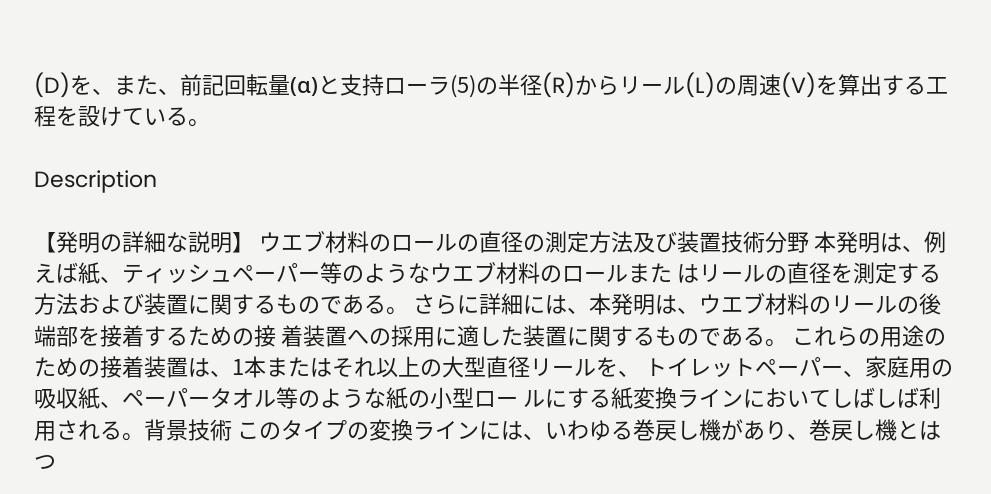(D)を、また、前記回転量(α)と支持ローラ(5)の半径(R)からリール(L)の周速(V)を算出する工程を設けている。

Description

【発明の詳細な説明】 ウエブ材料のロールの直径の測定方法及び装置技術分野 本発明は、例えば紙、ティッシュペーパー等のようなウエブ材料のロールまた はリールの直径を測定する方法および装置に関するものである。 さらに詳細には、本発明は、ウエブ材料のリールの後端部を接着するための接 着装置への採用に適した装置に関するものである。 これらの用途のための接着装置は、1本またはそれ以上の大型直径リールを、 トイレットペーパー、家庭用の吸収紙、ペーパータオル等のような紙の小型ロー ルにする紙変換ラインにおいてしばしば利用される。背景技術 このタイプの変換ラインには、いわゆる巻戻し機があり、巻戻し機とはつ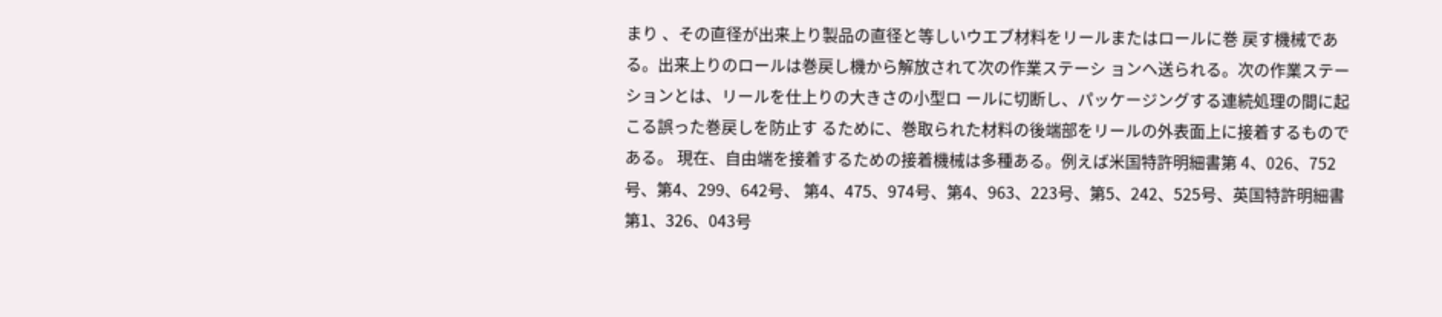まり 、その直径が出来上り製品の直径と等しいウエブ材料をリールまたはロールに巻 戻す機械である。出来上りのロールは巻戻し機から解放されて次の作業ステーシ ョンヘ送られる。次の作業ステーションとは、リールを仕上りの大きさの小型ロ ールに切断し、パッケージングする連続処理の間に起こる誤った巻戻しを防止す るために、巻取られた材料の後端部をリールの外表面上に接着するものである。 現在、自由端を接着するための接着機械は多種ある。例えば米国特許明細書第 4、026、752号、第4、299、642号、 第4、475、974号、第4、963、223号、第5、242、525号、英国特許明細書第1、326、043号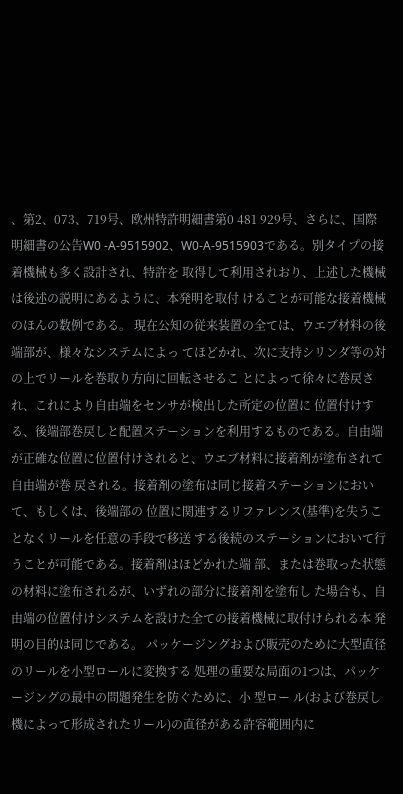、第2、073、719号、欧州特許明細書第0 481 929号、さらに、国際明細書の公告W0 -A-9515902、W0-A-9515903である。別タイプの接着機械も多く設計され、特許を 取得して利用されおり、上述した機械は後述の説明にあるように、本発明を取付 けることが可能な接着機械のほんの数例である。 現在公知の従来装置の全ては、ウエブ材料の後端部が、様々なシステムによっ てほどかれ、次に支持シリンダ等の対の上でリールを巻取り方向に回転させるこ とによって徐々に巻戻され、これにより自由端をセンサが検出した所定の位置に 位置付けする、後端部巻戻しと配置ステーションを利用するものである。自由端 が正確な位置に位置付けされると、ウエブ材料に接着剤が塗布されて自由端が巻 戻される。接着剤の塗布は同じ接着ステーションにおいて、もしくは、後端部の 位置に関連するリファレンス(基準)を失うことなくリールを任意の手段で移送 する後続のステーションにおいて行うことが可能である。接着剤はほどかれた端 部、または巻取った状態の材料に塗布されるが、いずれの部分に接着剤を塗布し た場合も、自由端の位置付けシステムを設けた全ての接着機械に取付けられる本 発明の目的は同じである。 パッケージングおよび販売のために大型直径のリールを小型ロールに変換する 処理の重要な局面の1つは、パッケージングの最中の問題発生を防ぐために、小 型ロー ル(および巻戻し機によって形成されたリール)の直径がある許容範囲内に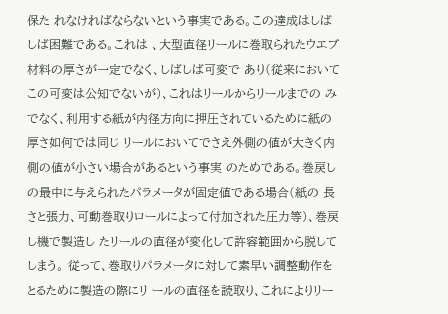保た れなければならないという事実である。この達成はしばしば困難である。これは 、大型直径リールに巻取られたウエブ材料の厚さが一定でなく、しばしば可変で あり(従来においてこの可変は公知でないが)、これはリールからリールまでの みでなく、利用する紙が内径方向に押圧されているために紙の厚さ如何では同じ リールにおいてでさえ外側の値が大きく内側の値が小さい場合があるという事実 のためである。巻戻しの最中に与えられたパラメータが固定値である場合(紙の 長さと張力、可動巻取りロールによって付加された圧力等)、巻戻し機で製造し たリールの直径が変化して許容範囲から脱してしまう。 従って、巻取りパラメータに対して素早い調整動作をとるために製造の際にリ ールの直径を読取り、これによりリー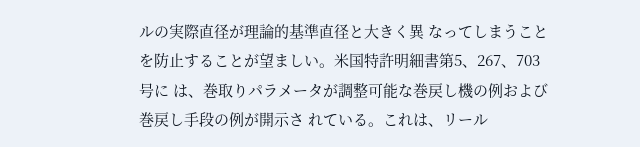ルの実際直径が理論的基準直径と大きく異 なってしまうことを防止することが望ましい。米国特許明細書第5、267、703号に は、巻取りパラメータが調整可能な巻戻し機の例および巻戻し手段の例が開示さ れている。これは、リール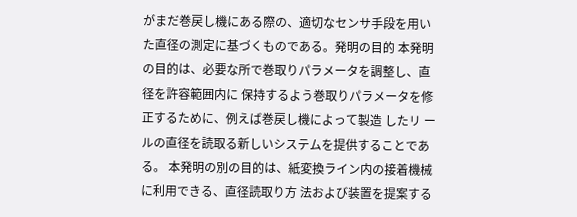がまだ巻戻し機にある際の、適切なセンサ手段を用い た直径の測定に基づくものである。発明の目的 本発明の目的は、必要な所で巻取りパラメータを調整し、直径を許容範囲内に 保持するよう巻取りパラメータを修正するために、例えば巻戻し機によって製造 したリ ールの直径を読取る新しいシステムを提供することである。 本発明の別の目的は、紙変換ライン内の接着機械に利用できる、直径読取り方 法および装置を提案する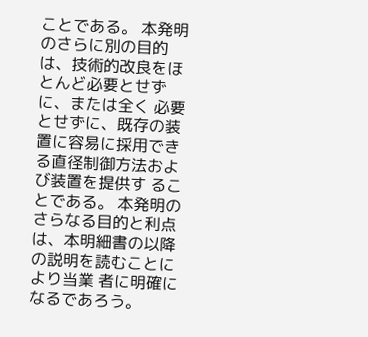ことである。 本発明のさらに別の目的は、技術的改良をほとんど必要とせずに、または全く 必要とせずに、既存の装置に容易に採用できる直径制御方法および装置を提供す ることである。 本発明のさらなる目的と利点は、本明細書の以降の説明を読むことにより当業 者に明確になるであろう。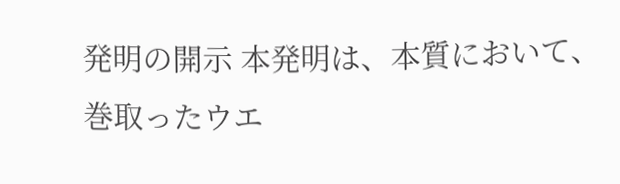発明の開示 本発明は、本質において、巻取ったウエ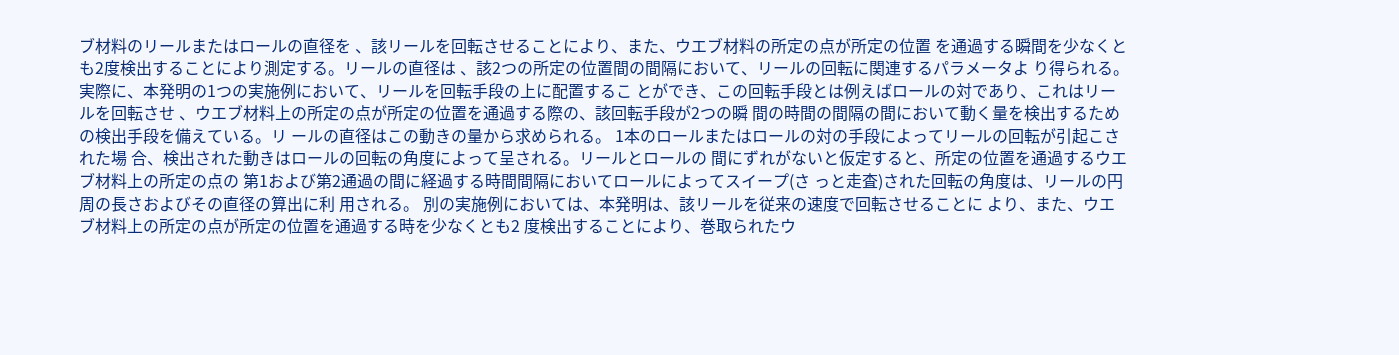ブ材料のリールまたはロールの直径を 、該リールを回転させることにより、また、ウエブ材料の所定の点が所定の位置 を通過する瞬間を少なくとも2度検出することにより測定する。リールの直径は 、該2つの所定の位置間の間隔において、リールの回転に関連するパラメータよ り得られる。 実際に、本発明の1つの実施例において、リールを回転手段の上に配置するこ とができ、この回転手段とは例えばロールの対であり、これはリールを回転させ 、ウエブ材料上の所定の点が所定の位置を通過する際の、該回転手段が2つの瞬 間の時間の間隔の間において動く量を検出するための検出手段を備えている。リ ールの直径はこの動きの量から求められる。 1本のロールまたはロールの対の手段によってリールの回転が引起こされた場 合、検出された動きはロールの回転の角度によって呈される。リールとロールの 間にずれがないと仮定すると、所定の位置を通過するウエブ材料上の所定の点の 第1および第2通過の間に経過する時間間隔においてロールによってスイープ(さ っと走査)された回転の角度は、リールの円周の長さおよびその直径の算出に利 用される。 別の実施例においては、本発明は、該リールを従来の速度で回転させることに より、また、ウエブ材料上の所定の点が所定の位置を通過する時を少なくとも2 度検出することにより、巻取られたウ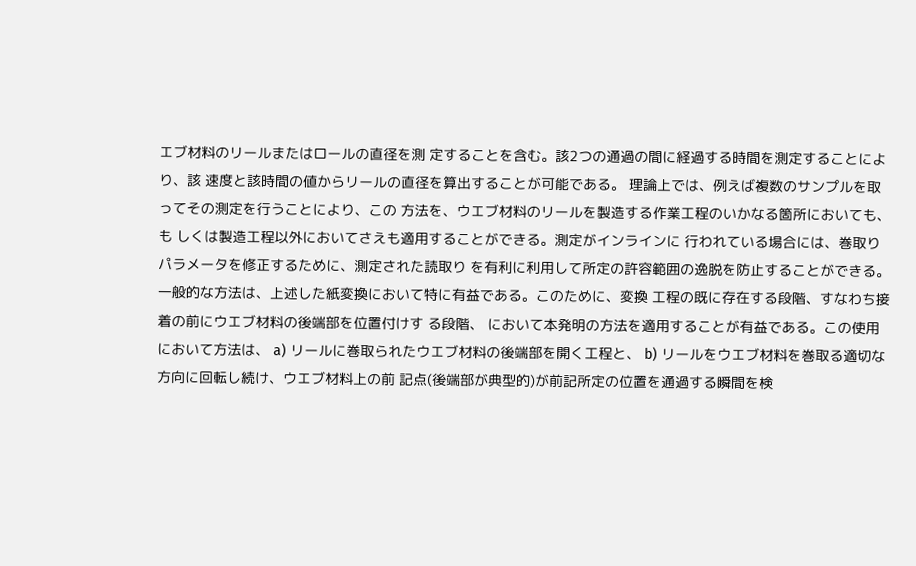エブ材料のリールまたはロールの直径を測 定することを含む。該2つの通過の間に経過する時間を測定することにより、該 速度と該時間の値からリールの直径を算出することが可能である。 理論上では、例えば複数のサンプルを取ってその測定を行うことにより、この 方法を、ウエブ材料のリールを製造する作業工程のいかなる箇所においても、も しくは製造工程以外においてさえも適用することができる。測定がインラインに 行われている場合には、巻取りパラメータを修正するために、測定された読取り を有利に利用して所定の許容範囲の逸脱を防止することができる。 一般的な方法は、上述した紙変換において特に有益である。このために、変換 工程の既に存在する段階、すなわち接着の前にウエブ材料の後端部を位置付けす る段階、 において本発明の方法を適用することが有益である。この使用において方法は、 a) リールに巻取られたウエブ材料の後端部を開く工程と、 b) リールをウエブ材料を巻取る適切な方向に回転し続け、ウエブ材料上の前 記点(後端部が典型的)が前記所定の位置を通過する瞬間を検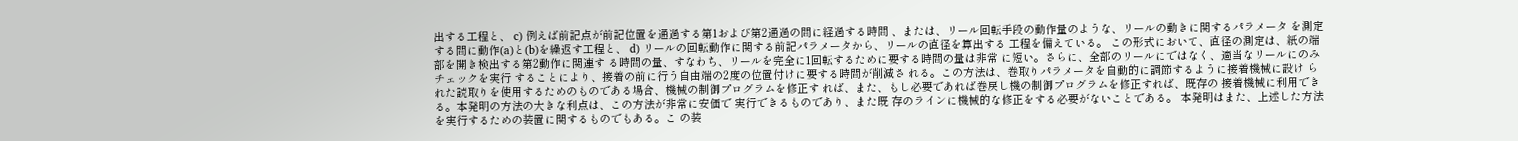出する工程と、 c) 例えば前記点が前記位置を通過する第1および第2通過の間に経過する時間 、または、リール回転手段の動作量のような、リールの動きに関するパラメータ を測定する間に動作(a)と(b)を繰返す工程と、 d) リールの回転動作に関する前記パラメータから、リールの直径を算出する 工程を備えている。 この形式において、直径の測定は、紙の端部を開き検出する第2動作に関連す る時間の量、すなわち、リールを完全に1回転するために要する時間の量は非常 に短い。さらに、全部のリールにではなく、適当なリールにのみチェックを実行 することにより、接着の前に行う自由端の2度の位置付けに要する時間が削減さ れる。この方法は、巻取りパラメータを自動的に調節するように接着機械に設け られた読取りを使用するためのものである場合、機械の制御プログラムを修正す れば、また、もし必要であれば巻戻し機の制御プログラムを修正すれば、既存の 接着機械に利用できる。本発明の方法の大きな利点は、この方法が非常に安価で 実行できるものであり、また既 存のラインに機械的な修正をする必要がないことである。 本発明はまた、上述した方法を実行するための装置に関するものでもある。こ の装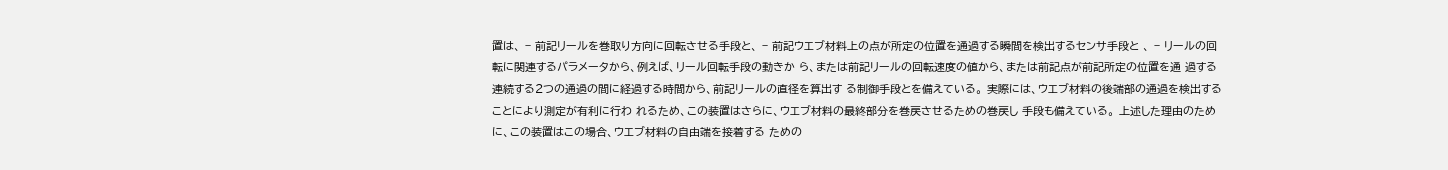置は、 − 前記リールを巻取り方向に回転させる手段と、 − 前記ウエブ材料上の点が所定の位置を通過する瞬間を検出するセンサ手段と 、 − リールの回転に関連するパラメータから、例えば、リール回転手段の動きか ら、または前記リールの回転速度の値から、または前記点が前記所定の位置を通 過する連続する2つの通過の間に経過する時間から、前記リールの直径を算出す る制御手段とを備えている。 実際には、ウエブ材料の後端部の通過を検出することにより測定が有利に行わ れるため、この装置はさらに、ウエブ材料の最終部分を巻戻させるための巻戻し 手段も備えている。 上述した理由のために、この装置はこの場合、ウエブ材料の自由端を接着する ための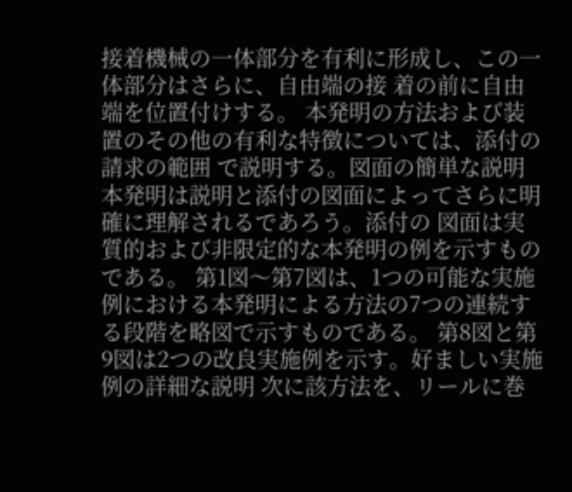接着機械の一体部分を有利に形成し、この一体部分はさらに、自由端の接 着の前に自由端を位置付けする。 本発明の方法および装置のその他の有利な特徴については、添付の請求の範囲 で説明する。図面の簡単な説明 本発明は説明と添付の図面によってさらに明確に理解されるであろう。添付の 図面は実質的および非限定的な本発明の例を示すものである。 第1図〜第7図は、1つの可能な実施例における本発明による方法の7つの連続す る段階を略図で示すものである。 第8図と第9図は2つの改良実施例を示す。好ましい実施例の詳細な説明 次に該方法を、リールに巻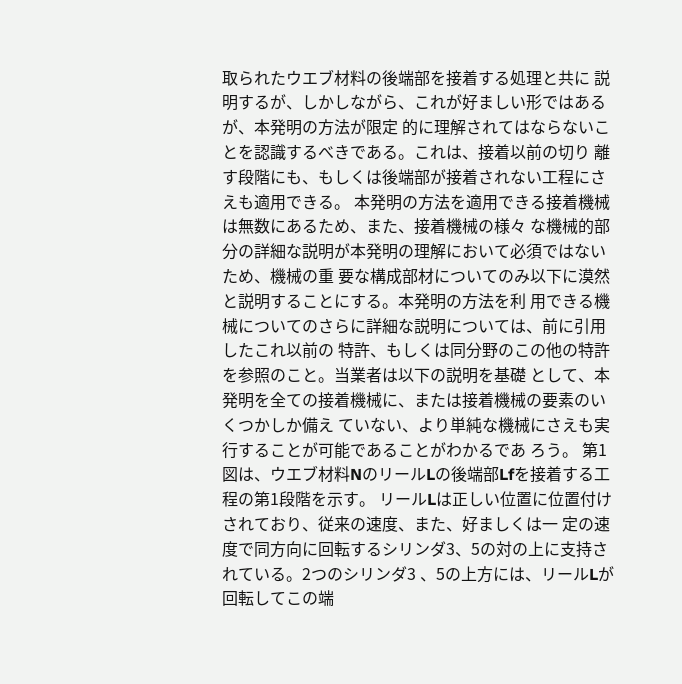取られたウエブ材料の後端部を接着する処理と共に 説明するが、しかしながら、これが好ましい形ではあるが、本発明の方法が限定 的に理解されてはならないことを認識するべきである。これは、接着以前の切り 離す段階にも、もしくは後端部が接着されない工程にさえも適用できる。 本発明の方法を適用できる接着機械は無数にあるため、また、接着機械の様々 な機械的部分の詳細な説明が本発明の理解において必須ではないため、機械の重 要な構成部材についてのみ以下に漠然と説明することにする。本発明の方法を利 用できる機械についてのさらに詳細な説明については、前に引用したこれ以前の 特許、もしくは同分野のこの他の特許を参照のこと。当業者は以下の説明を基礎 として、本発明を全ての接着機械に、または接着機械の要素のいくつかしか備え ていない、より単純な機械にさえも実行することが可能であることがわかるであ ろう。 第1図は、ウエブ材料NのリールLの後端部Lfを接着する工程の第1段階を示す。 リールLは正しい位置に位置付けされており、従来の速度、また、好ましくは一 定の速 度で同方向に回転するシリンダ3、5の対の上に支持されている。2つのシリンダ3 、5の上方には、リールLが回転してこの端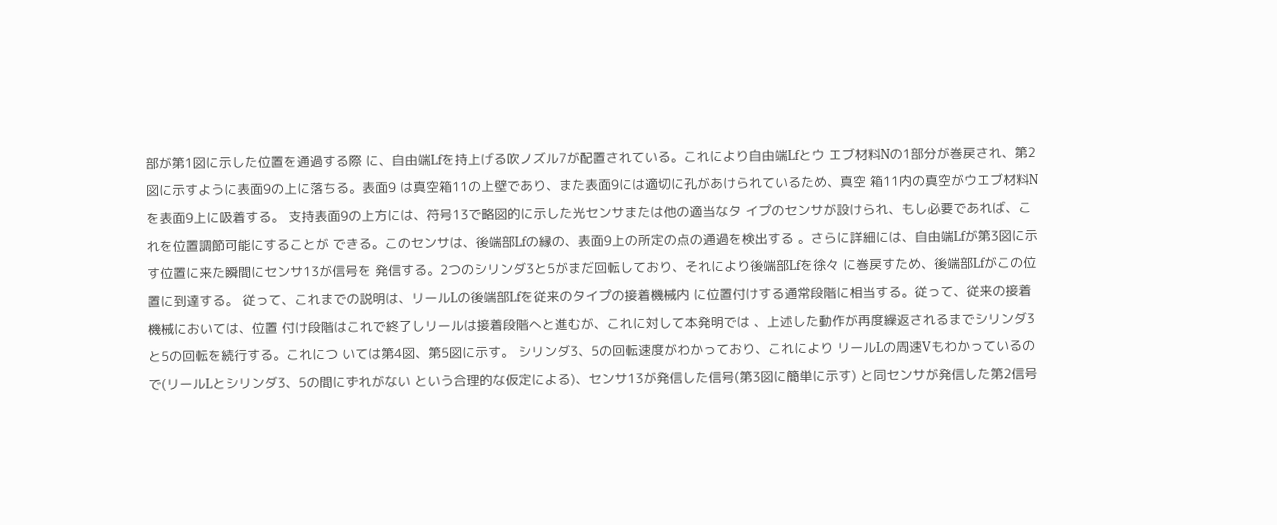部が第1図に示した位置を通過する際 に、自由端Lfを持上げる吹ノズル7が配置されている。これにより自由端Lfとウ エブ材料Nの1部分が巻戻され、第2図に示すように表面9の上に落ちる。表面9 は真空箱11の上壁であり、また表面9には適切に孔があけられているため、真空 箱11内の真空がウエブ材料Nを表面9上に吸着する。 支持表面9の上方には、符号13で略図的に示した光センサまたは他の適当なタ イプのセンサが設けられ、もし必要であれば、これを位置調節可能にすることが できる。このセンサは、後端部Lfの縁の、表面9上の所定の点の通過を検出する 。さらに詳細には、自由端Lfが第3図に示す位置に来た瞬間にセンサ13が信号を 発信する。2つのシリンダ3と5がまだ回転しており、それにより後端部Lfを徐々 に巻戻すため、後端部Lfがこの位置に到達する。 従って、これまでの説明は、リールLの後端部Lfを従来のタイプの接着機械内 に位置付けする通常段階に相当する。従って、従来の接着機械においては、位置 付け段階はこれで終了しリールは接着段階へと進むが、これに対して本発明では 、上述した動作が再度繰返されるまでシリンダ3と5の回転を続行する。これにつ いては第4図、第5図に示す。 シリンダ3、5の回転速度がわかっており、これにより リールLの周速Vもわかっているので(リールLとシリンダ3、5の間にずれがない という合理的な仮定による)、センサ13が発信した信号(第3図に簡単に示す) と同センサが発信した第2信号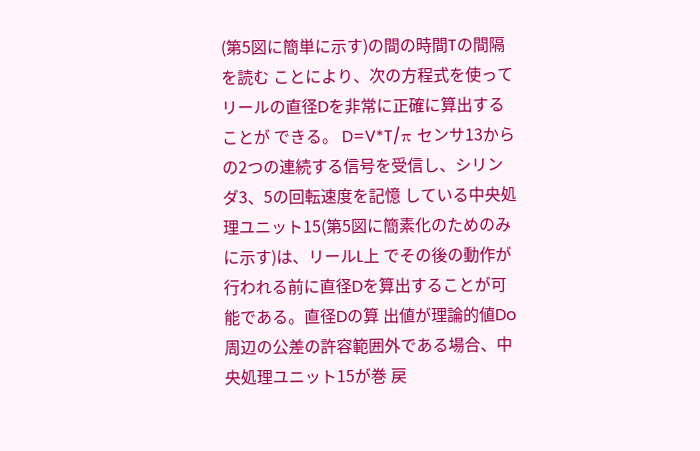(第5図に簡単に示す)の間の時間Tの間隔を読む ことにより、次の方程式を使ってリールの直径Dを非常に正確に算出することが できる。 D=V*T/π センサ13からの2つの連続する信号を受信し、シリンダ3、5の回転速度を記憶 している中央処理ユニット15(第5図に簡素化のためのみに示す)は、リールL上 でその後の動作が行われる前に直径Dを算出することが可能である。直径Dの算 出値が理論的値Do周辺の公差の許容範囲外である場合、中央処理ユニット15が巻 戻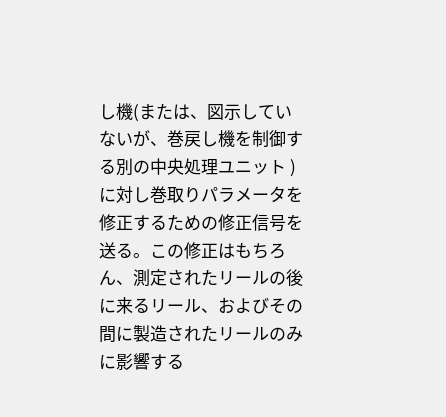し機(または、図示していないが、巻戻し機を制御する別の中央処理ユニット )に対し巻取りパラメータを修正するための修正信号を送る。この修正はもちろ ん、測定されたリールの後に来るリール、およびその間に製造されたリールのみ に影響する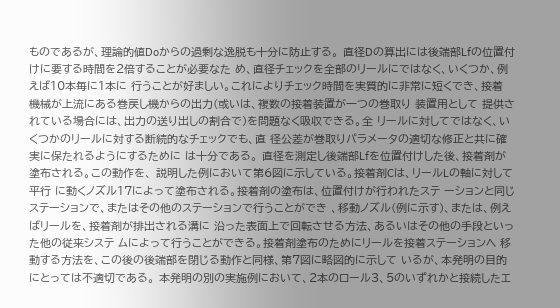ものであるが、理論的値Doからの過剰な逸脱も十分に防止する。 直径Dの算出には後端部Lfの位置付けに要する時間を2倍することが必要なた め、直径チェックを全部のリールにではなく、いくつか、例えば10本毎に1本に 行うことが好ましい。これによりチェック時間を実質的に非常に短くでき、接着 機械が上流にある巻戻し機からの出力(或いは、複数の接着装置が一つの巻取り 装置用として 提供されている場合には、出力の送り出しの割合で)を問題なく吸収できる。全 リールに対してではなく、いくつかのリールに対する断続的なチェックでも、直 径公差が巻取りパラメータの適切な修正と共に確実に保たれるようにするために は十分である。 直径を測定し後端部Lfを位置付けした後、接着剤が塗布される。この動作を、 説明した例において第6図に示している。接着剤Cは、リールLの軸に対して平行 に動くノズル17によって塗布される。接着剤の塗布は、位置付けが行われたステ ーションと同じステーションで、またはその他のステーションで行うことができ 、移動ノズル(例に示す)、または、例えばリールを、接着剤が排出される溝に 沿った表面上で回転させる方法、あるいはその他の手段といった他の従来システ ムによって行うことができる。接着剤塗布のためにリールを接着ステーションヘ 移動する方法を、この後の後端部を閉じる動作と同様、第7図に略図的に示して いるが、本発明の目的にとっては不適切である。 本発明の別の実施例において、2本のロール3、5のいずれかと接続したエ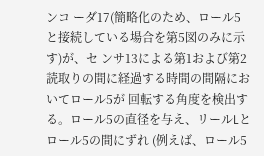ンコ ーダ17(簡略化のため、ロール5と接続している場合を第5図のみに示す)が、セ ンサ13による第1および第2読取りの間に経過する時間の間隔においてロール5が 回転する角度を検出する。ロール5の直径を与え、リールLとロール5の間にずれ (例えば、ロール5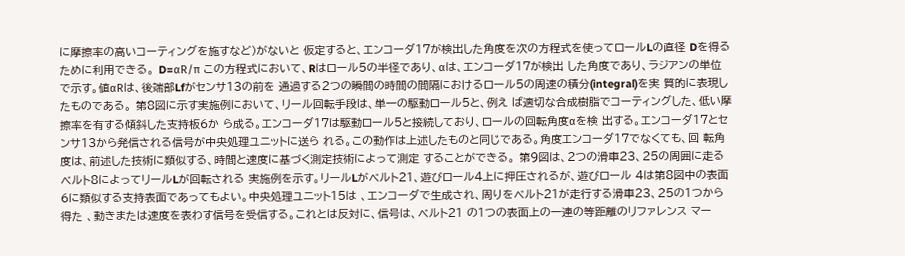に摩擦率の高いコーティングを施すなど)がないと 仮定すると、エンコーダ17が検出した角度を次の方程式を使ってロールLの直径 Dを得るために利用できる。 D=αR/π この方程式において、Rはロール5の半径であり、αは、エンコーダ17が検出 した角度であり、ラジアンの単位で示す。値αRは、後端部Lfがセンサ13の前を 通過する2つの瞬間の時間の間隔におけるロール5の周速の積分(integral)を実 質的に表現したものである。 第8図に示す実施例において、リール回転手段は、単一の駆動ロール5と、例え ば適切な合成樹脂でコーティングした、低い摩擦率を有する傾斜した支持板6か ら成る。エンコーダ17は駆動ロール5と接続しており、ロールの回転角度αを検 出する。エンコーダ17とセンサ13から発信される信号が中央処理ユニットに送ら れる。この動作は上述したものと同じである。角度エンコーダ17でなくても、回 転角度は、前述した技術に類似する、時間と速度に基づく測定技術によって測定 することができる。 第9図は、2つの滑車23、25の周囲に走るべルト8によってリールLが回転される 実施例を示す。リールLがべルト21、遊びロール4上に押圧されるが、遊びロール 4は第8図中の表面6に類似する支持表面であってもよい。中央処理ユニット15は 、エンコーダで生成され、周りをべルト21が走行する滑車23、25の1つから得た 、動きまたは速度を表わす信号を受信する。これとは反対に、信号は、べルト21 の1つの表面上の一連の等距離のリファレンス マー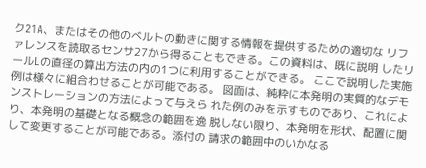ク21A、またはその他のべルトの動きに関する情報を提供するための適切な リファレンスを読取るセンサ27から得ることもできる。この資料は、既に説明 したリールLの直径の算出方法の内の1つに利用することができる。 ここで説明した実施例は様々に組合わせることが可能である。 図面は、純粋に本発明の実質的なデモンストレーションの方法によって与えら れた例のみを示すものであり、これにより、本発明の基礎となる概念の範囲を逸 脱しない限り、本発明を形状、配置に関して変更することが可能である。添付の 請求の範囲中のいかなる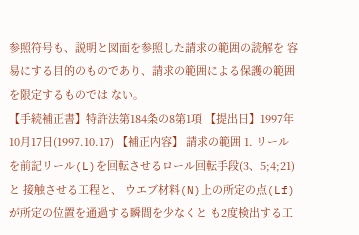参照符号も、説明と図面を参照した請求の範囲の読解を 容易にする目的のものであり、請求の範囲による保護の範囲を限定するものでは ない。
【手続補正書】特許法第184条の8第1項 【提出日】1997年10月17日(1997.10.17) 【補正内容】 請求の範囲 1. リールを前記リール(L)を回転させるロール回転手段(3、5;4;21)と 接触させる工程と、 ウエブ材料(N)上の所定の点(Lf)が所定の位置を通過する瞬間を少なくと も2度検出する工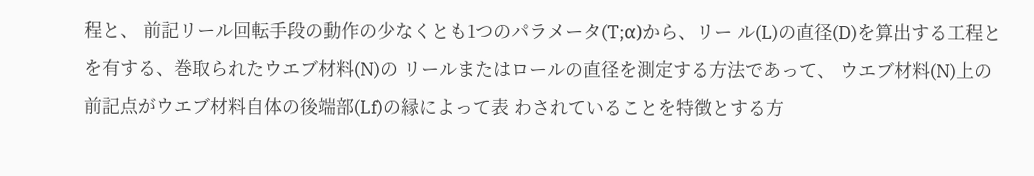程と、 前記リール回転手段の動作の少なくとも1つのパラメータ(T;α)から、リー ル(L)の直径(D)を算出する工程とを有する、巻取られたウエブ材料(N)の リールまたはロールの直径を測定する方法であって、 ウエブ材料(N)上の前記点がウエブ材料自体の後端部(Lf)の縁によって表 わされていることを特徴とする方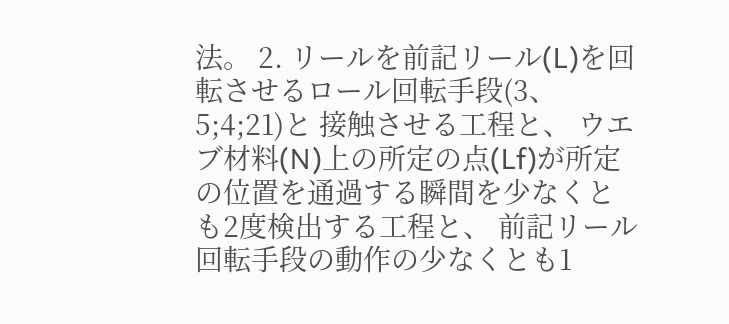法。 2. リールを前記リール(L)を回転させるロール回転手段(3、5;4;21)と 接触させる工程と、 ウエブ材料(N)上の所定の点(Lf)が所定の位置を通過する瞬間を少なくと も2度検出する工程と、 前記リール回転手段の動作の少なくとも1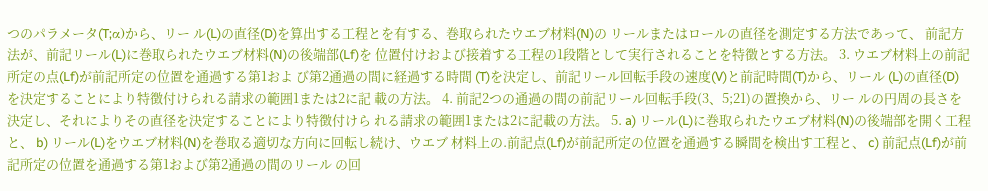つのパラメータ(T;α)から、リー ル(L)の直径(D)を算出する工程とを有する、巻取られたウエブ材料(N)の リールまたはロールの直径を測定する方法であって、 前記方法が、前記リール(L)に巻取られたウエブ材料(N)の後端部(Lf)を 位置付けおよび接着する工程の1段階として実行されることを特徴とする方法。 3. ウエブ材料上の前記所定の点(Lf)が前記所定の位置を通過する第1およ び第2通過の間に経過する時間 (T)を決定し、前記リール回転手段の速度(V)と前記時間(T)から、リール (L)の直径(D)を決定することにより特徴付けられる請求の範囲1または2に記 載の方法。 4. 前記2つの通過の間の前記リール回転手段(3、5;21)の置換から、リー ルの円周の長さを決定し、それによりその直径を決定することにより特徴付けら れる請求の範囲1または2に記載の方法。 5. a) リール(L)に巻取られたウエブ材料(N)の後端部を開く工程と、 b) リール(L)をウエブ材料(N)を巻取る適切な方向に回転し続け、ウエブ 材料上の.前記点(Lf)が前記所定の位置を通過する瞬間を検出す工程と、 c) 前記点(Lf)が前記所定の位置を通過する第1および第2通過の間のリール の回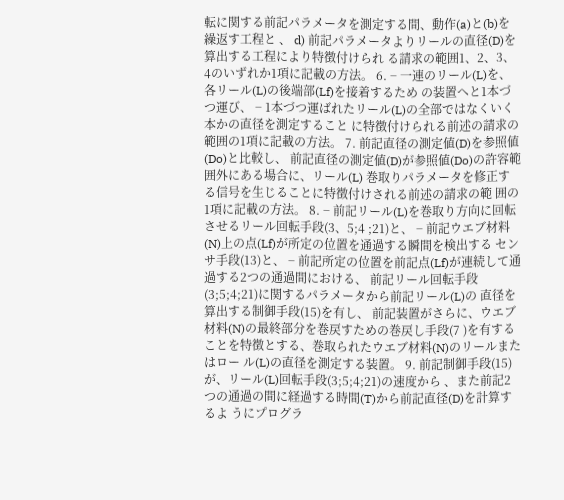転に関する前記パラメータを測定する間、動作(a)と(b)を繰返す工程と 、 d) 前記パラメータよりリールの直径(D)を算出する工程により特徴付けられ る請求の範囲1、2、3、4のいずれか1項に記載の方法。 6. − 一連のリール(L)を、各リール(L)の後端部(Lf)を接着するため の装置へと1本づつ運び、 − 1本づつ運ばれたリール(L)の全部ではなくいく本かの直径を測定すること に特徴付けられる前述の請求の範囲の1項に記載の方法。 7. 前記直径の測定値(D)を参照値(Do)と比較し、 前記直径の測定値(D)が参照値(Do)の許容範囲外にある場合に、リール(L) 巻取りパラメータを修正する信号を生じることに特徴付けされる前述の請求の範 囲の1項に記載の方法。 8. − 前記リール(L)を巻取り方向に回転させるリール回転手段(3、5;4 ;21)と、 − 前記ウエブ材料(N)上の点(Lf)が所定の位置を通過する瞬間を検出する センサ手段(13)と、 − 前記所定の位置を前記点(Lf)が連続して通過する2つの通過間における、 前記リール回転手段(3;5;4;21)に関するパラメータから前記リール(L)の 直径を算出する制御手段(15)を有し、 前記装置がさらに、ウエブ材料(N)の最終部分を巻戻すための巻戻し手段(7 )を有することを特徴とする、巻取られたウエブ材料(N)のリールまたはロー ル(L)の直径を測定する装置。 9. 前記制御手段(15)が、リール(L)回転手段(3;5;4;21)の速度から 、また前記2つの通過の間に経過する時間(T)から前記直径(D)を計算するよ うにプログラ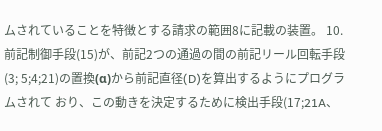ムされていることを特徴とする請求の範囲8に記載の装置。 10. 前記制御手段(15)が、前記2つの通過の間の前記リール回転手段(3; 5;4;21)の置換(α)から前記直径(D)を算出するようにプログラムされて おり、この動きを決定するために検出手段(17;21A、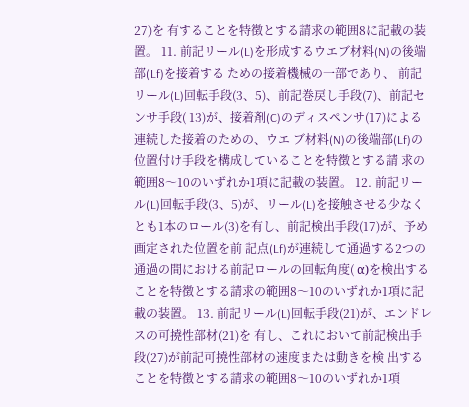27)を 有することを特徴とする請求の範囲8に記載の装置。 11. 前記リール(L)を形成するウエブ材料(N)の後端部(Lf)を接着する ための接着機械の一部であり、 前記リール(L)回転手段(3、5)、前記巻戻し手段(7)、前記センサ手段( 13)が、接着剤(C)のディスペンサ(17)による連続した接着のための、ウエ ブ材料(N)の後端部(Lf)の位置付け手段を構成していることを特徴とする請 求の範囲8〜10のいずれか1項に記載の装置。 12. 前記リール(L)回転手段(3、5)が、リール(L)を接触させる少なく とも1本のロール(3)を有し、前記検出手段(17)が、予め画定された位置を前 記点(Lf)が連続して通過する2つの通過の間における前記ロールの回転角度( α)を検出することを特徴とする請求の範囲8〜10のいずれか1項に記載の装置。 13. 前記リール(L)回転手段(21)が、エンドレスの可撓性部材(21)を 有し、これにおいて前記検出手段(27)が前記可撓性部材の速度または動きを検 出することを特徴とする請求の範囲8〜10のいずれか1項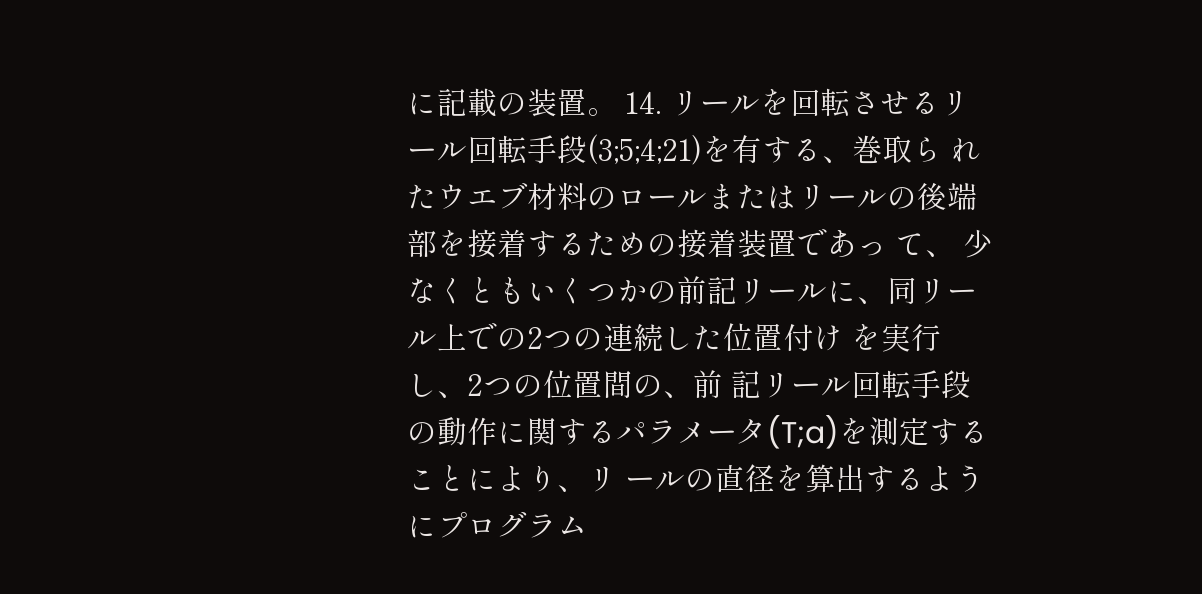に記載の装置。 14. リールを回転させるリール回転手段(3;5;4;21)を有する、巻取ら れたウエブ材料のロールまたはリールの後端部を接着するための接着装置であっ て、 少なくともいくつかの前記リールに、同リール上での2つの連続した位置付け を実行し、2つの位置間の、前 記リール回転手段の動作に関するパラメータ(T;a)を測定することにより、リ ールの直径を算出するようにプログラム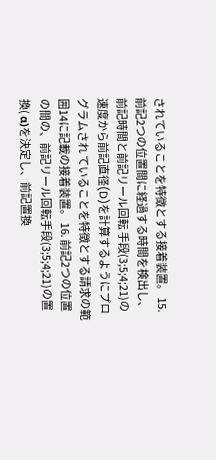されていることを特徴とする接着装置。 15. 前記2つの位置間に経過する時間を検出し、前記時間と前記リール回転 手段(3;5;4;21)の速度から前記直径(D)を計算するようにプログラムされ ていることを特徴とする請求の範囲14に記載の接着装置。 16. 前記2つの位置の間の、前記リール回転手段(3;5;4;21)の置換( α)を決定し、前記置換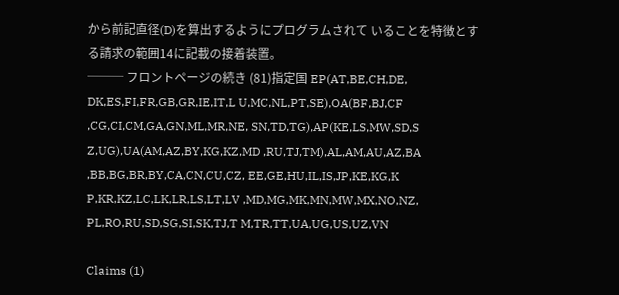から前記直径(D)を算出するようにプログラムされて いることを特徴とする請求の範囲14に記載の接着装置。
─── フロントページの続き (81)指定国 EP(AT,BE,CH,DE, DK,ES,FI,FR,GB,GR,IE,IT,L U,MC,NL,PT,SE),OA(BF,BJ,CF ,CG,CI,CM,GA,GN,ML,MR,NE, SN,TD,TG),AP(KE,LS,MW,SD,S Z,UG),UA(AM,AZ,BY,KG,KZ,MD ,RU,TJ,TM),AL,AM,AU,AZ,BA ,BB,BG,BR,BY,CA,CN,CU,CZ, EE,GE,HU,IL,IS,JP,KE,KG,K P,KR,KZ,LC,LK,LR,LS,LT,LV ,MD,MG,MK,MN,MW,MX,NO,NZ, PL,RO,RU,SD,SG,SI,SK,TJ,T M,TR,TT,UA,UG,US,UZ,VN

Claims (1)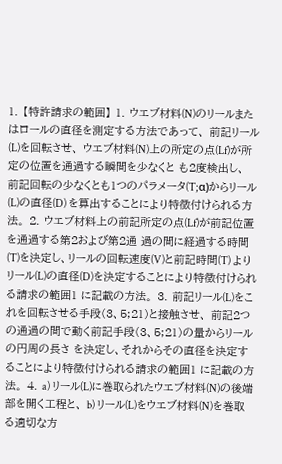1. 【特許請求の範囲】 1. ウエブ材料(N)のリールまたはロールの直径を測定する方法であって、 前記リール(L)を回転させ、 ウエブ材料(N)上の所定の点(Lf)が所定の位置を通過する瞬間を少なくと も2度検出し、 前記回転の少なくとも1つのパラメータ(T;α)からリール(L)の直径(D) を算出することにより特徴付けられる方法。 2. ウエブ材料上の前記所定の点(Lf)が前記位置を通過する第2および第2通 過の間に経過する時間(T)を決定し、リールの回転速度(V)と前記時間(T) よりリール(L)の直径(D)を決定することにより特徴付けられる請求の範囲1 に記載の方法。 3. 前記リール(L)をこれを回転させる手段(3、5;21)と接触させ、 前記2つの通過の間で動く前記手段(3、5;21)の量からリールの円周の長さ を決定し、それからその直径を決定することにより特徴付けられる請求の範囲1 に記載の方法。 4. a) リール(L)に巻取られたウエブ材料(N)の後端部を開く工程と、 b) リール(L)をウエブ材料(N)を巻取る適切な方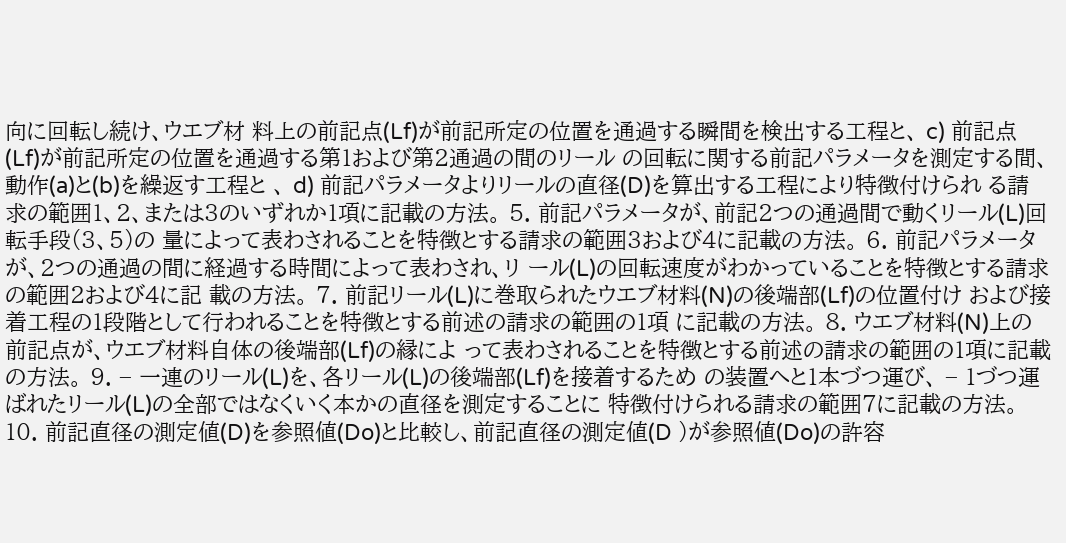向に回転し続け、ウエブ材 料上の前記点(Lf)が前記所定の位置を通過する瞬間を検出する工程と、 c) 前記点(Lf)が前記所定の位置を通過する第1および第2通過の間のリール の回転に関する前記パラメータを測定する間、動作(a)と(b)を繰返す工程と 、 d) 前記パラメータよりリールの直径(D)を算出する工程により特徴付けられ る請求の範囲1、2、または3のいずれか1項に記載の方法。 5. 前記パラメータが、前記2つの通過間で動くリール(L)回転手段(3、5)の 量によって表わされることを特徴とする請求の範囲3および4に記載の方法。 6. 前記パラメータが、2つの通過の間に経過する時間によって表わされ、リ ール(L)の回転速度がわかっていることを特徴とする請求の範囲2および4に記 載の方法。 7. 前記リール(L)に巻取られたウエブ材料(N)の後端部(Lf)の位置付け および接着工程の1段階として行われることを特徴とする前述の請求の範囲の1項 に記載の方法。 8. ウエブ材料(N)上の前記点が、ウエブ材料自体の後端部(Lf)の縁によ って表わされることを特徴とする前述の請求の範囲の1項に記載の方法。 9. − 一連のリール(L)を、各リール(L)の後端部(Lf)を接着するため の装置へと1本づつ運び、 − 1づつ運ばれたリール(L)の全部ではなくいく本かの直径を測定することに 特徴付けられる請求の範囲7に記載の方法。 10. 前記直径の測定値(D)を参照値(Do)と比較し、前記直径の測定値(D )が参照値(Do)の許容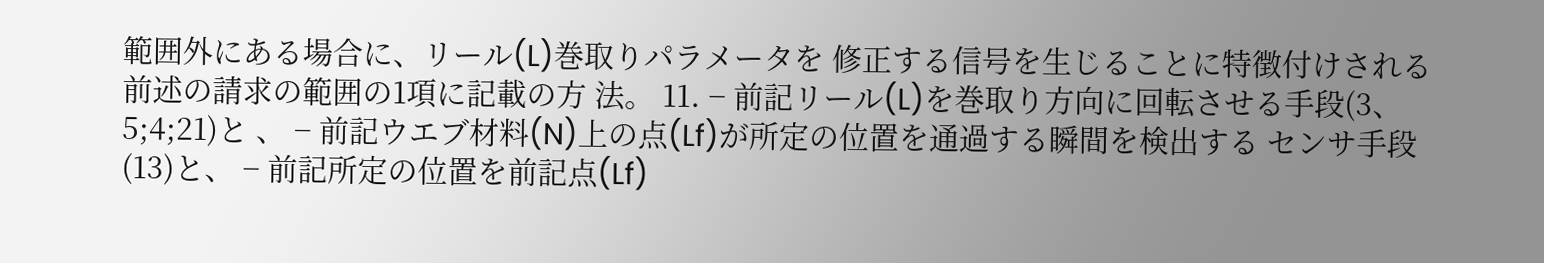範囲外にある場合に、リール(L)巻取りパラメータを 修正する信号を生じることに特徴付けされる前述の請求の範囲の1項に記載の方 法。 11. − 前記リール(L)を巻取り方向に回転させる手段(3、5;4;21)と 、 − 前記ウエブ材料(N)上の点(Lf)が所定の位置を通過する瞬間を検出する センサ手段(13)と、 − 前記所定の位置を前記点(Lf)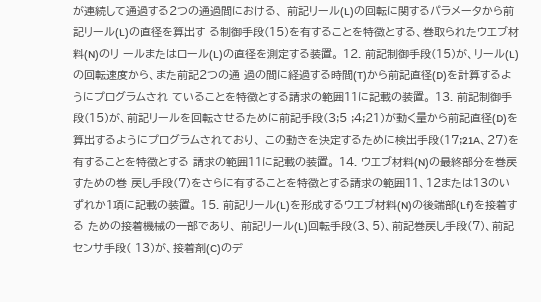が連続して通過する2つの通過間における、 前記リール(L)の回転に関するパラメータから前記リール(L)の直径を算出す る制御手段(15)を有することを特徴とする、巻取られたウエブ材料(N)のリ ールまたはロール(L)の直径を測定する装置。 12. 前記制御手段(15)が、リール(L)の回転速度から、また前記2つの通 過の間に経過する時間(T)から前記直径(D)を計算するようにプログラムされ ていることを特徴とする請求の範囲11に記載の装置。 13. 前記制御手段(15)が、前記リールを回転させるために前記手段(3;5 ;4;21)が動く量から前記直径(D)を算出するようにプログラムされており、 この動きを決定するために検出手段(17;21A、27)を有することを特徴とする 請求の範囲11に記載の装置。 14. ウエブ材料(N)の最終部分を巻戻すための巻 戻し手段(7)をさらに有することを特徴とする請求の範囲11、12または13のい ずれか1項に記載の装置。 15. 前記リール(L)を形成するウエブ材料(N)の後端部(Lf)を接着する ための接着機械の一部であり、 前記リール(L)回転手段(3、5)、前記巻戻し手段(7)、前記センサ手段( 13)が、接着剤(C)のデ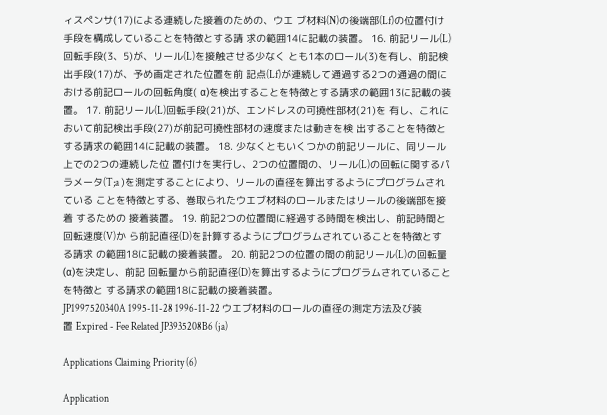ィスペンサ(17)による連続した接着のための、ウエ ブ材料(N)の後端部(Lf)の位置付け手段を構成していることを特徴とする請 求の範囲14に記載の装置。 16. 前記リール(L)回転手段(3、5)が、リール(L)を接触させる少なく とも1本のロール(3)を有し、前記検出手段(17)が、予め画定された位置を前 記点(Lf)が連続して通過する2つの通過の間における前記ロールの回転角度( α)を検出することを特徴とする請求の範囲13に記載の装置。 17. 前記リール(L)回転手段(21)が、エンドレスの可撓性部材(21)を 有し、これにおいて前記検出手段(27)が前記可撓性部材の速度または動きを検 出することを特徴とする請求の範囲14に記載の装置。 18. 少なくともいくつかの前記リールに、同リール上での2つの連続した位 置付けを実行し、2つの位置間の、リール(L)の回転に関するパラメータ(T;a )を測定することにより、リールの直径を算出するようにプログラムされている ことを特徴とする、巻取られたウエブ材料のロールまたはリールの後端部を接着 するための 接着装置。 19. 前記2つの位置間に経過する時間を検出し、前記時間と回転速度(V)か ら前記直径(D)を計算するようにプログラムされていることを特徴とする請求 の範囲18に記載の接着装置。 20. 前記2つの位置の間の前記リール(L)の回転量(α)を決定し、前記 回転量から前記直径(D)を算出するようにプログラムされていることを特徴と する請求の範囲18に記載の接着装置。
JP1997520340A 1995-11-28 1996-11-22 ウエブ材料のロールの直径の測定方法及び装置 Expired - Fee Related JP3935208B6 (ja)

Applications Claiming Priority (6)

Application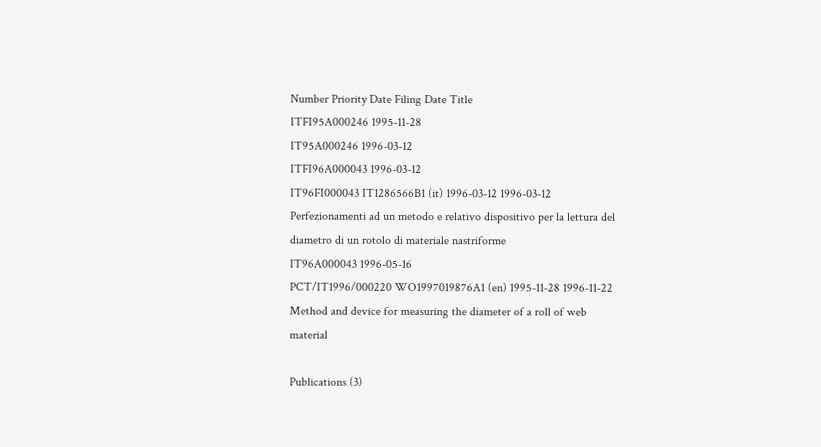Number Priority Date Filing Date Title
ITFI95A000246 1995-11-28
IT95A000246 1996-03-12
ITFI96A000043 1996-03-12
IT96FI000043 IT1286566B1 (it) 1996-03-12 1996-03-12 Perfezionamenti ad un metodo e relativo dispositivo per la lettura del diametro di un rotolo di materiale nastriforme
IT96A000043 1996-05-16
PCT/IT1996/000220 WO1997019876A1 (en) 1995-11-28 1996-11-22 Method and device for measuring the diameter of a roll of web material

Publications (3)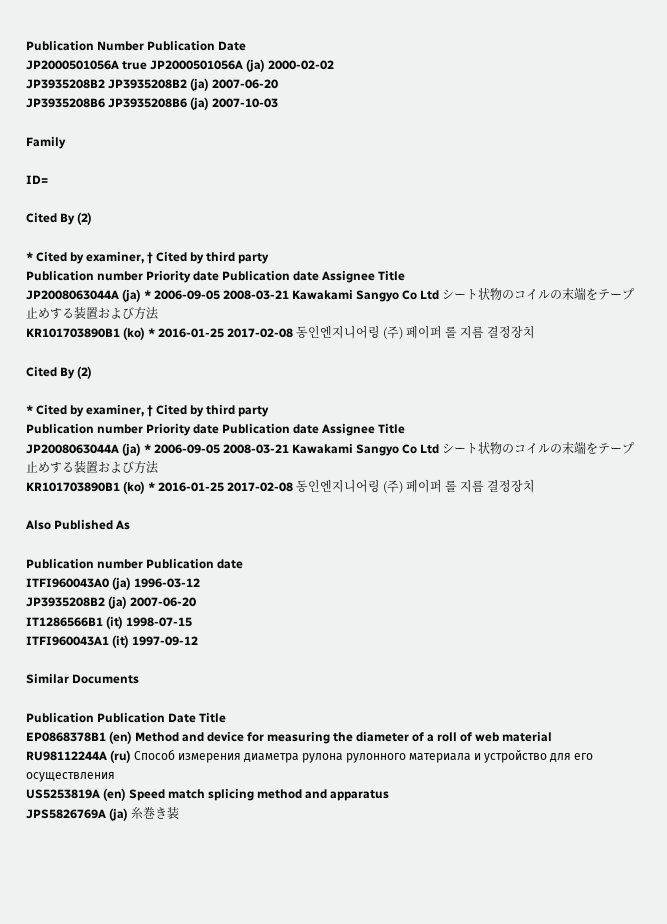Publication Number Publication Date
JP2000501056A true JP2000501056A (ja) 2000-02-02
JP3935208B2 JP3935208B2 (ja) 2007-06-20
JP3935208B6 JP3935208B6 (ja) 2007-10-03

Family

ID=

Cited By (2)

* Cited by examiner, † Cited by third party
Publication number Priority date Publication date Assignee Title
JP2008063044A (ja) * 2006-09-05 2008-03-21 Kawakami Sangyo Co Ltd シート状物のコイルの末端をテープ止めする装置および方法
KR101703890B1 (ko) * 2016-01-25 2017-02-08 동인엔지니어링 (주) 페이퍼 롤 지름 결정장치

Cited By (2)

* Cited by examiner, † Cited by third party
Publication number Priority date Publication date Assignee Title
JP2008063044A (ja) * 2006-09-05 2008-03-21 Kawakami Sangyo Co Ltd シート状物のコイルの末端をテープ止めする装置および方法
KR101703890B1 (ko) * 2016-01-25 2017-02-08 동인엔지니어링 (주) 페이퍼 롤 지름 결정장치

Also Published As

Publication number Publication date
ITFI960043A0 (ja) 1996-03-12
JP3935208B2 (ja) 2007-06-20
IT1286566B1 (it) 1998-07-15
ITFI960043A1 (it) 1997-09-12

Similar Documents

Publication Publication Date Title
EP0868378B1 (en) Method and device for measuring the diameter of a roll of web material
RU98112244A (ru) Способ измерения диаметра рулона рулонного материала и устройство для его осуществления
US5253819A (en) Speed match splicing method and apparatus
JPS5826769A (ja) 糸巻き装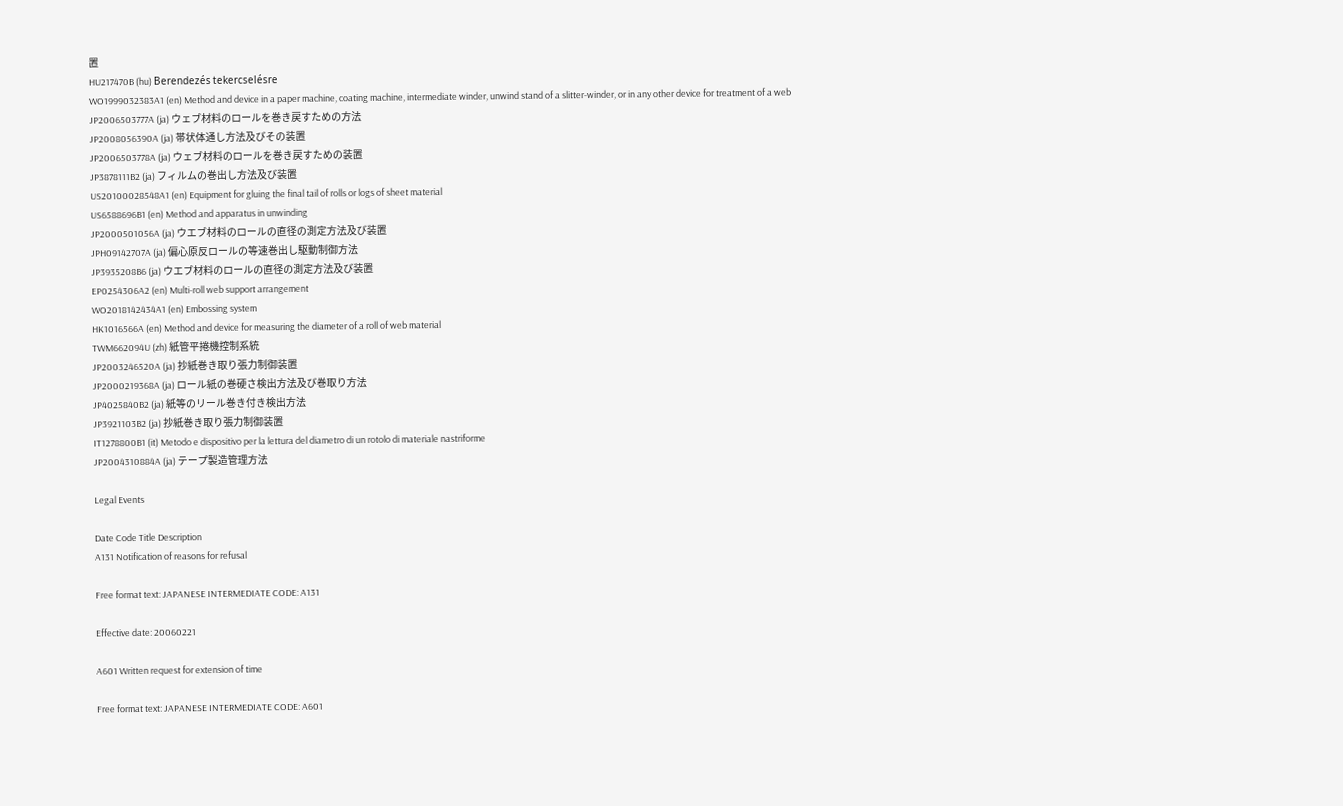置
HU217470B (hu) Berendezés tekercselésre
WO1999032383A1 (en) Method and device in a paper machine, coating machine, intermediate winder, unwind stand of a slitter-winder, or in any other device for treatment of a web
JP2006503777A (ja) ウェブ材料のロールを巻き戻すための方法
JP2008056390A (ja) 帯状体通し方法及びその装置
JP2006503778A (ja) ウェブ材料のロールを巻き戻すための装置
JP3878111B2 (ja) フィルムの巻出し方法及び装置
US20100028548A1 (en) Equipment for gluing the final tail of rolls or logs of sheet material
US6588696B1 (en) Method and apparatus in unwinding
JP2000501056A (ja) ウエブ材料のロールの直径の測定方法及び装置
JPH09142707A (ja) 偏心原反ロールの等速巻出し駆動制御方法
JP3935208B6 (ja) ウエブ材料のロールの直径の測定方法及び装置
EP0254306A2 (en) Multi-roll web support arrangement
WO2018142434A1 (en) Embossing system
HK1016566A (en) Method and device for measuring the diameter of a roll of web material
TWM662094U (zh) 紙管平捲機控制系統
JP2003246520A (ja) 抄紙巻き取り張力制御装置
JP2000219368A (ja) ロール紙の巻硬さ検出方法及び巻取り方法
JP4025840B2 (ja) 紙等のリール巻き付き検出方法
JP3921103B2 (ja) 抄紙巻き取り張力制御装置
IT1278800B1 (it) Metodo e dispositivo per la lettura del diametro di un rotolo di materiale nastriforme
JP2004310884A (ja) テープ製造管理方法

Legal Events

Date Code Title Description
A131 Notification of reasons for refusal

Free format text: JAPANESE INTERMEDIATE CODE: A131

Effective date: 20060221

A601 Written request for extension of time

Free format text: JAPANESE INTERMEDIATE CODE: A601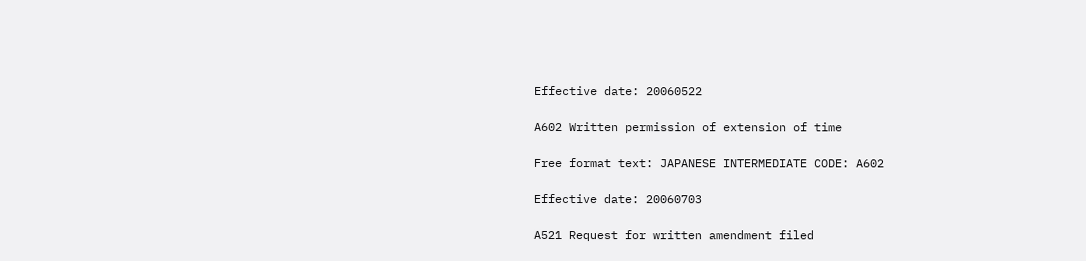Effective date: 20060522

A602 Written permission of extension of time

Free format text: JAPANESE INTERMEDIATE CODE: A602

Effective date: 20060703

A521 Request for written amendment filed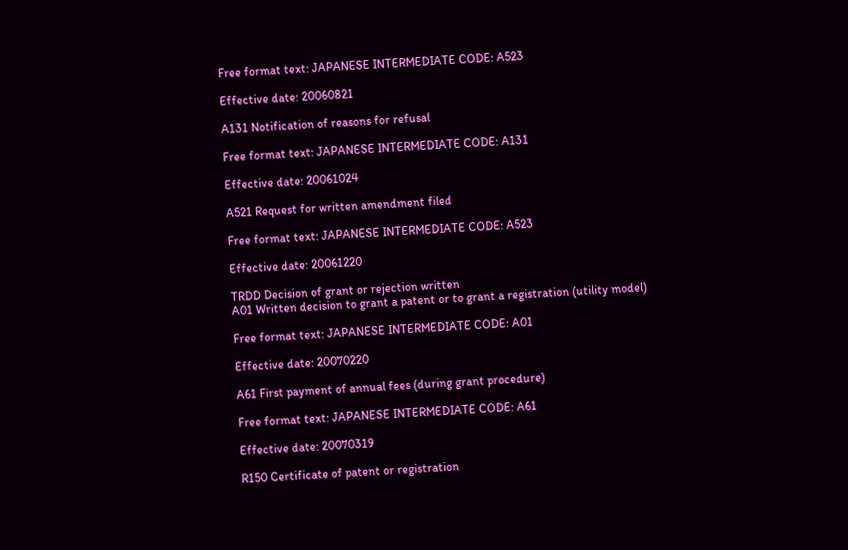Free format text: JAPANESE INTERMEDIATE CODE: A523

Effective date: 20060821

A131 Notification of reasons for refusal

Free format text: JAPANESE INTERMEDIATE CODE: A131

Effective date: 20061024

A521 Request for written amendment filed

Free format text: JAPANESE INTERMEDIATE CODE: A523

Effective date: 20061220

TRDD Decision of grant or rejection written
A01 Written decision to grant a patent or to grant a registration (utility model)

Free format text: JAPANESE INTERMEDIATE CODE: A01

Effective date: 20070220

A61 First payment of annual fees (during grant procedure)

Free format text: JAPANESE INTERMEDIATE CODE: A61

Effective date: 20070319

R150 Certificate of patent or registration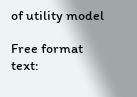of utility model

Free format text: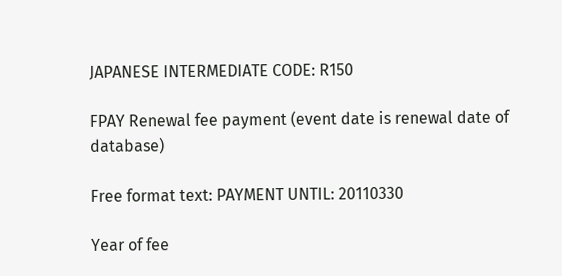JAPANESE INTERMEDIATE CODE: R150

FPAY Renewal fee payment (event date is renewal date of database)

Free format text: PAYMENT UNTIL: 20110330

Year of fee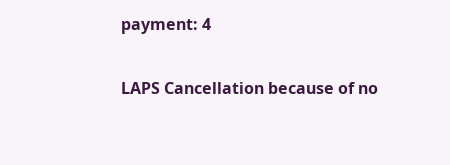payment: 4

LAPS Cancellation because of no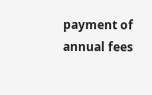payment of annual fees